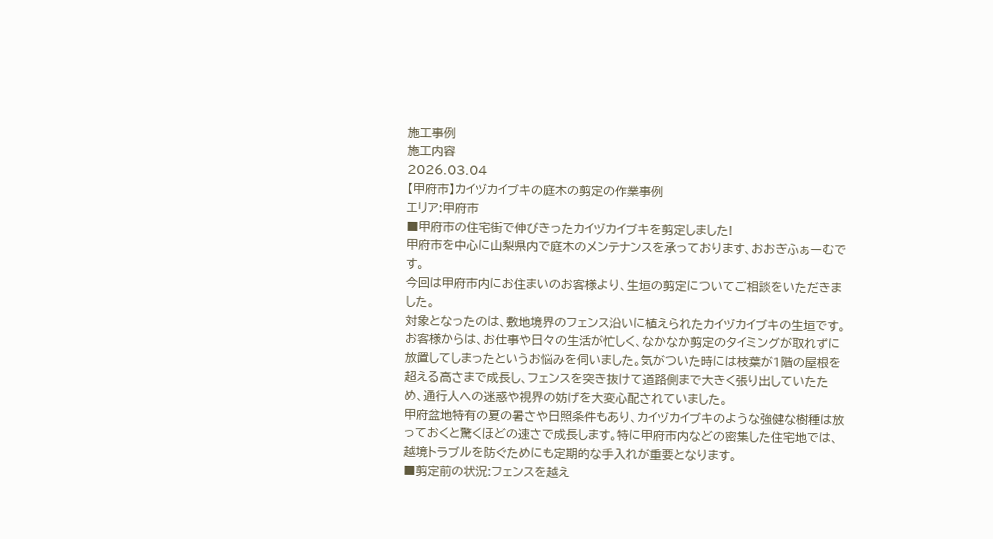施工事例
施工内容
2026.03.04
【甲府市】カイヅカイブキの庭木の剪定の作業事例
エリア:甲府市
■甲府市の住宅街で伸びきったカイヅカイブキを剪定しました!
甲府市を中心に山梨県内で庭木のメンテナンスを承っております、おおぎふぁーむです。
今回は甲府市内にお住まいのお客様より、生垣の剪定についてご相談をいただきました。
対象となったのは、敷地境界のフェンス沿いに植えられたカイヅカイブキの生垣です。お客様からは、お仕事や日々の生活が忙しく、なかなか剪定のタイミングが取れずに放置してしまったというお悩みを伺いました。気がついた時には枝葉が1階の屋根を超える高さまで成長し、フェンスを突き抜けて道路側まで大きく張り出していたため、通行人への迷惑や視界の妨げを大変心配されていました。
甲府盆地特有の夏の暑さや日照条件もあり、カイヅカイブキのような強健な樹種は放っておくと驚くほどの速さで成長します。特に甲府市内などの密集した住宅地では、越境トラブルを防ぐためにも定期的な手入れが重要となります。
■剪定前の状況:フェンスを越え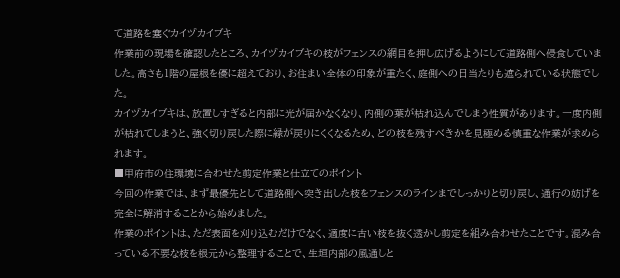て道路を塞ぐカイヅカイブキ
作業前の現場を確認したところ、カイヅカイブキの枝がフェンスの網目を押し広げるようにして道路側へ侵食していました。高さも1階の屋根を優に超えており、お住まい全体の印象が重たく、庭側への日当たりも遮られている状態でした。
カイヅカイブキは、放置しすぎると内部に光が届かなくなり、内側の葉が枯れ込んでしまう性質があります。一度内側が枯れてしまうと、強く切り戻した際に緑が戻りにくくなるため、どの枝を残すべきかを見極める慎重な作業が求められます。
■甲府市の住環境に合わせた剪定作業と仕立てのポイント
今回の作業では、まず最優先として道路側へ突き出した枝をフェンスのラインまでしっかりと切り戻し、通行の妨げを完全に解消することから始めました。
作業のポイントは、ただ表面を刈り込むだけでなく、適度に古い枝を抜く透かし剪定を組み合わせたことです。混み合っている不要な枝を根元から整理することで、生垣内部の風通しと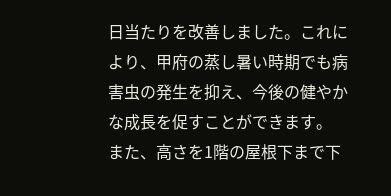日当たりを改善しました。これにより、甲府の蒸し暑い時期でも病害虫の発生を抑え、今後の健やかな成長を促すことができます。
また、高さを1階の屋根下まで下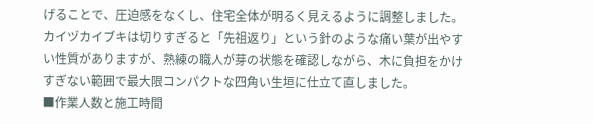げることで、圧迫感をなくし、住宅全体が明るく見えるように調整しました。カイヅカイブキは切りすぎると「先祖返り」という針のような痛い葉が出やすい性質がありますが、熟練の職人が芽の状態を確認しながら、木に負担をかけすぎない範囲で最大限コンパクトな四角い生垣に仕立て直しました。
■作業人数と施工時間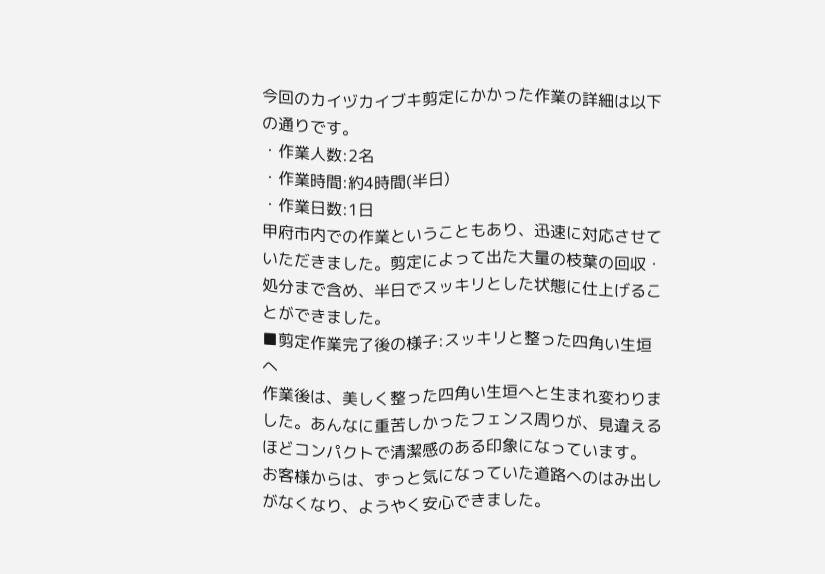今回のカイヅカイブキ剪定にかかった作業の詳細は以下の通りです。
・作業人数:2名
・作業時間:約4時間(半日)
・作業日数:1日
甲府市内での作業ということもあり、迅速に対応させていただきました。剪定によって出た大量の枝葉の回収・処分まで含め、半日でスッキリとした状態に仕上げることができました。
■剪定作業完了後の様子:スッキリと整った四角い生垣へ
作業後は、美しく整った四角い生垣へと生まれ変わりました。あんなに重苦しかったフェンス周りが、見違えるほどコンパクトで清潔感のある印象になっています。
お客様からは、ずっと気になっていた道路へのはみ出しがなくなり、ようやく安心できました。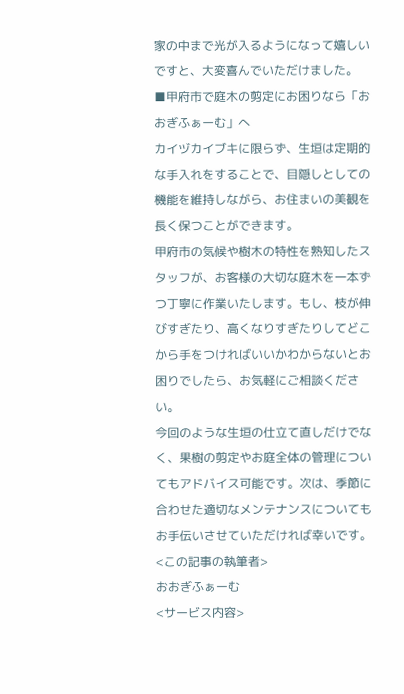家の中まで光が入るようになって嬉しいですと、大変喜んでいただけました。
■甲府市で庭木の剪定にお困りなら「おおぎふぁーむ」へ
カイヅカイブキに限らず、生垣は定期的な手入れをすることで、目隠しとしての機能を維持しながら、お住まいの美観を長く保つことができます。
甲府市の気候や樹木の特性を熟知したスタッフが、お客様の大切な庭木を一本ずつ丁寧に作業いたします。もし、枝が伸びすぎたり、高くなりすぎたりしてどこから手をつければいいかわからないとお困りでしたら、お気軽にご相談ください。
今回のような生垣の仕立て直しだけでなく、果樹の剪定やお庭全体の管理についてもアドバイス可能です。次は、季節に合わせた適切なメンテナンスについてもお手伝いさせていただければ幸いです。
<この記事の執筆者>
おおぎふぁーむ
<サービス内容>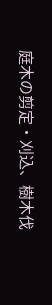庭木の剪定・刈込、樹木伐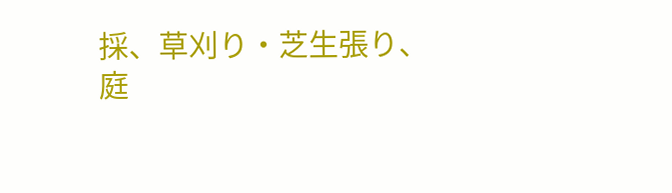採、草刈り・芝生張り、
庭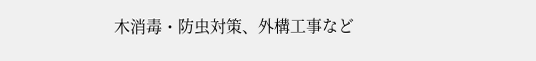木消毒・防虫対策、外構工事など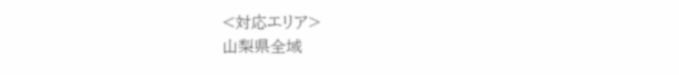<対応エリア>
山梨県全域